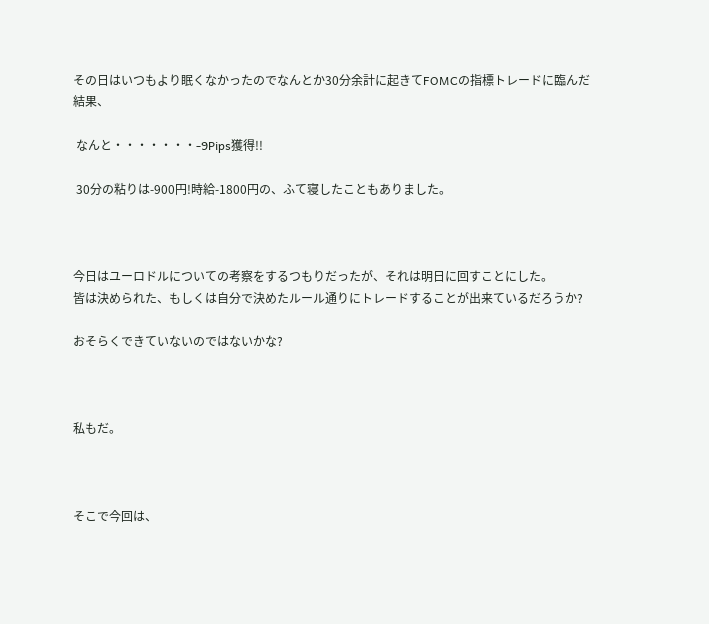その日はいつもより眠くなかったのでなんとか30分余計に起きてFOMCの指標トレードに臨んだ結果、

 なんと・・・・・・・-9Pips獲得!!

 30分の粘りは-900円!時給-1800円の、ふて寝したこともありました。



今日はユーロドルについての考察をするつもりだったが、それは明日に回すことにした。
皆は決められた、もしくは自分で決めたルール通りにトレードすることが出来ているだろうか?

おそらくできていないのではないかな?



私もだ。



そこで今回は、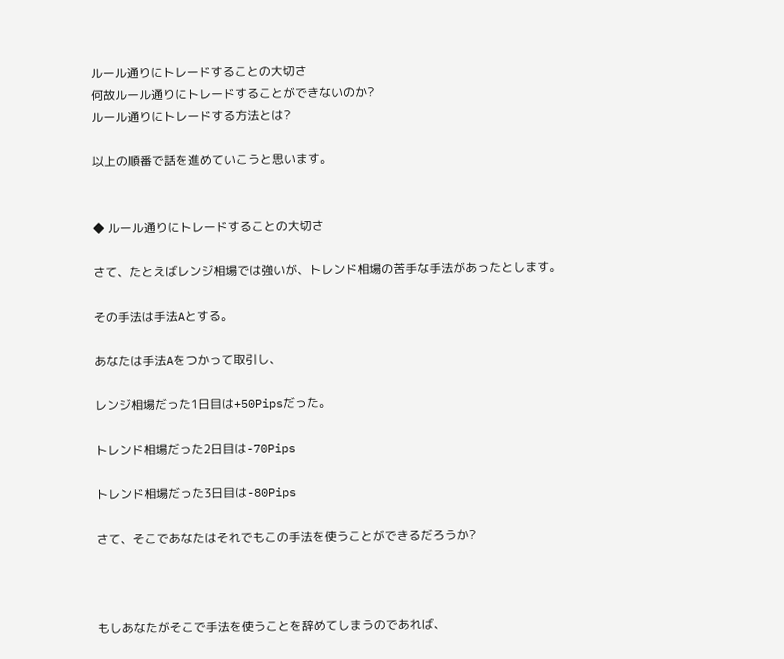ルール通りにトレードすることの大切さ
何故ルール通りにトレードすることができないのか?
ルール通りにトレードする方法とは?

以上の順番で話を進めていこうと思います。


◆ ルール通りにトレードすることの大切さ

さて、たとえばレンジ相場では強いが、トレンド相場の苦手な手法があったとします。

その手法は手法Aとする。

あなたは手法Aをつかって取引し、

レンジ相場だった1日目は+50Pipsだった。

トレンド相場だった2日目は-70Pips

トレンド相場だった3日目は-80Pips

さて、そこであなたはそれでもこの手法を使うことができるだろうか?



もしあなたがそこで手法を使うことを辞めてしまうのであれば、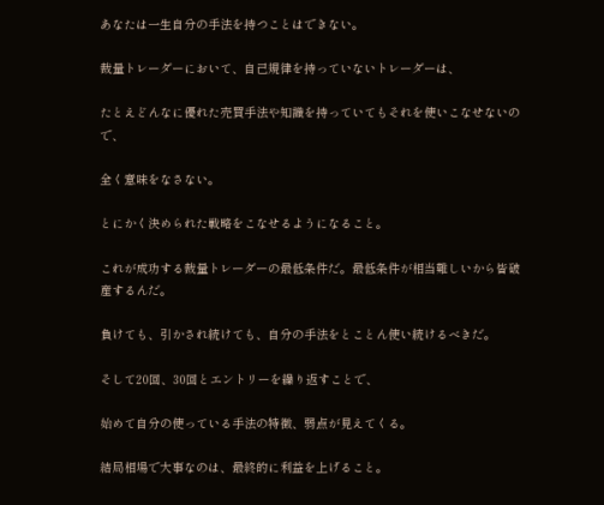あなたは一生自分の手法を持つことはできない。

裁量トレーダーにおいて、自己規律を持っていないトレーダーは、

たとえどんなに優れた売買手法や知識を持っていてもそれを使いこなせないので、

全く意味をなさない。

とにかく決められた戦略をこなせるようになること。

これが成功する裁量トレーダーの最低条件だ。最低条件が相当難しいから皆破産するんだ。

負けても、引かされ続けても、自分の手法をとことん使い続けるべきだ。

そして20回、30回とエントリーを繰り返すことで、

始めて自分の使っている手法の特徴、弱点が見えてくる。

結局相場で大事なのは、最終的に利益を上げること。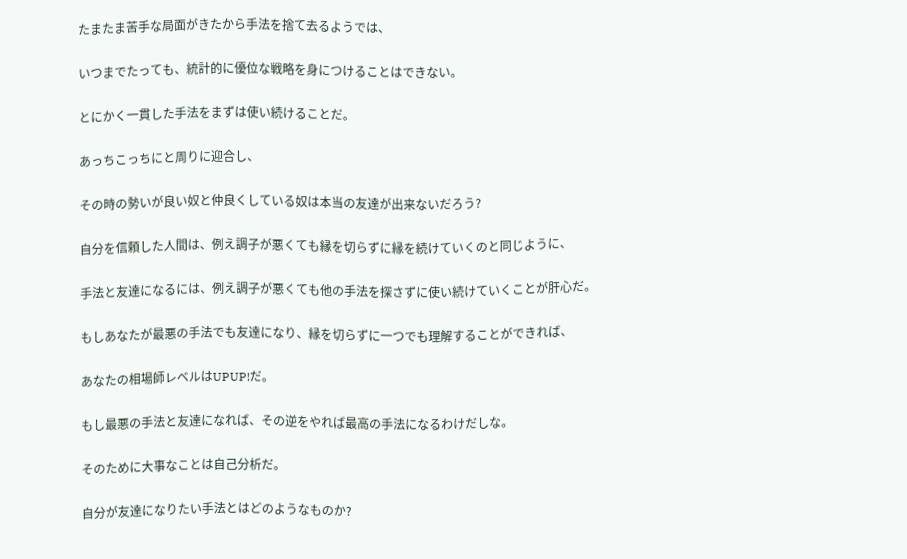たまたま苦手な局面がきたから手法を捨て去るようでは、

いつまでたっても、統計的に優位な戦略を身につけることはできない。

とにかく一貫した手法をまずは使い続けることだ。

あっちこっちにと周りに迎合し、

その時の勢いが良い奴と仲良くしている奴は本当の友達が出来ないだろう?

自分を信頼した人間は、例え調子が悪くても縁を切らずに縁を続けていくのと同じように、

手法と友達になるには、例え調子が悪くても他の手法を探さずに使い続けていくことが肝心だ。

もしあなたが最悪の手法でも友達になり、縁を切らずに一つでも理解することができれば、

あなたの相場師レベルはUPUP!だ。

もし最悪の手法と友達になれば、その逆をやれば最高の手法になるわけだしな。

そのために大事なことは自己分析だ。

自分が友達になりたい手法とはどのようなものか?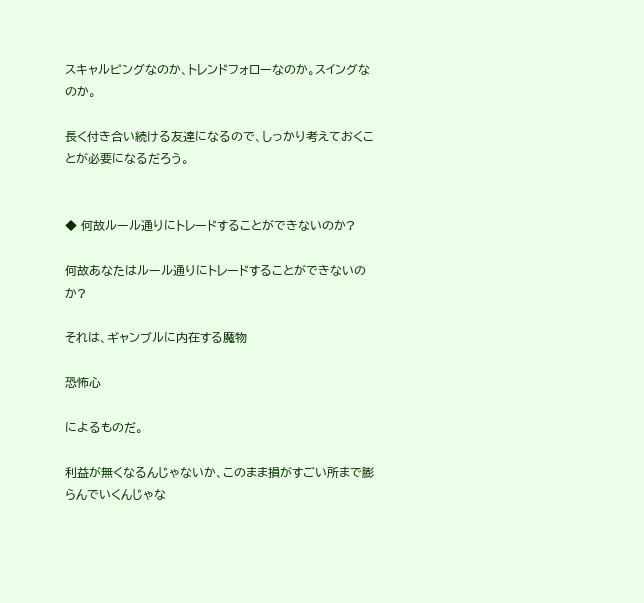スキャルピングなのか、トレンドフォローなのか。スイングなのか。

長く付き合い続ける友達になるので、しっかり考えておくことが必要になるだろう。


◆ 何故ルール通りにトレードすることができないのか?

何故あなたはルール通りにトレードすることができないのか?

それは、ギャンブルに内在する魔物

恐怖心

によるものだ。

利益が無くなるんじゃないか、このまま損がすごい所まで膨らんでいくんじゃな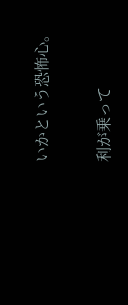いかという恐怖心。

利が乗って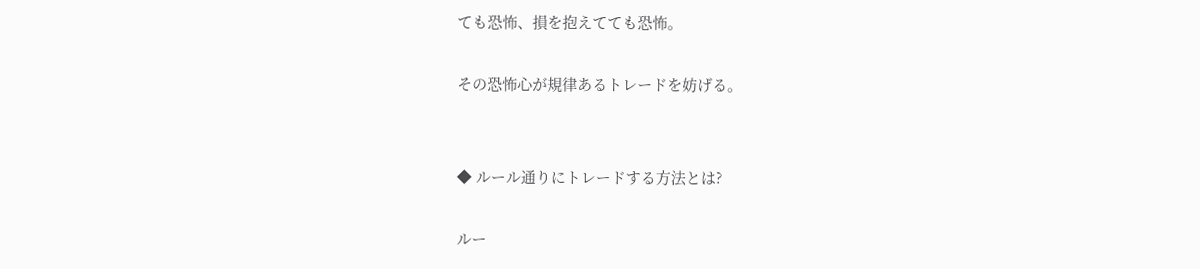ても恐怖、損を抱えてても恐怖。

その恐怖心が規律あるトレードを妨げる。


◆ ルール通りにトレードする方法とは?

ルー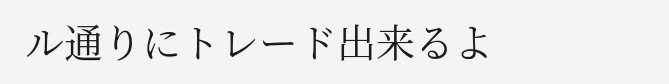ル通りにトレード出来るよ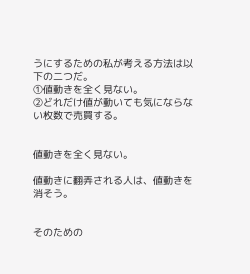うにするための私が考える方法は以下の二つだ。
①値動きを全く見ない。
②どれだけ値が動いても気にならない枚数で売買する。


値動きを全く見ない。

値動きに翻弄される人は、値動きを消そう。


そのための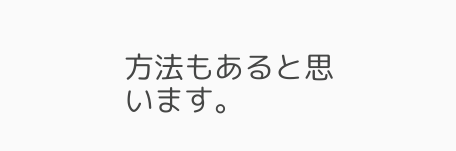方法もあると思います。